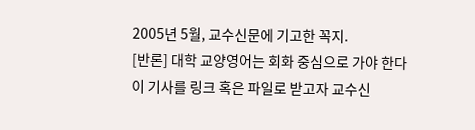2005년 5월, 교수신문에 기고한 꼭지.
[반론] 대학 교양영어는 회화 중심으로 가야 한다
이 기사를 링크 혹은 파일로 받고자 교수신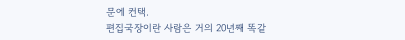문에 컨택.
편집국장이란 사람은 거의 20년째 똑같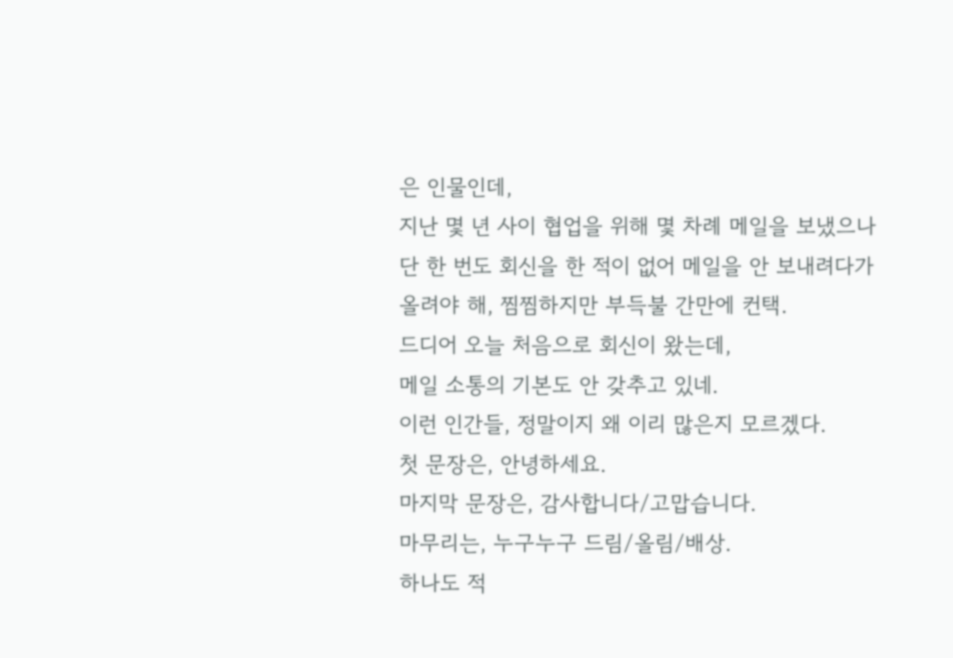은 인물인데,
지난 몇 년 사이 협업을 위해 몇 차례 메일을 보냈으나
단 한 번도 회신을 한 적이 없어 메일을 안 보내려다가
올려야 해, 찜찜하지만 부득불 간만에 컨택.
드디어 오늘 처음으로 회신이 왔는데,
메일 소통의 기본도 안 갖추고 있네.
이런 인간들, 정말이지 왜 이리 많은지 모르겠다.
첫 문장은, 안녕하세요.
마지막 문장은, 감사합니다/고맙습니다.
마무리는, 누구누구 드림/올림/배상.
하나도 적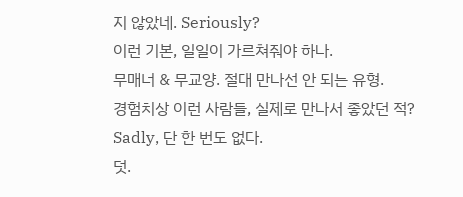지 않았네. Seriously?
이런 기본, 일일이 가르쳐줘야 하나.
무매너 & 무교양. 절대 만나선 안 되는 유형.
경험치상 이런 사람들, 실제로 만나서 좋았던 적?
Sadly, 단 한 번도 없다.
덧.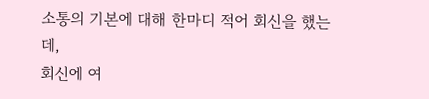소통의 기본에 대해 한마디 적어 회신을 했는데,
회신에 여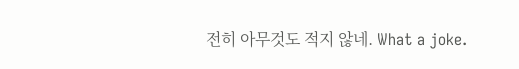전히 아무것도 적지 않네. What a joke.